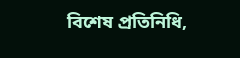বিশেষ প্রতিনিধি,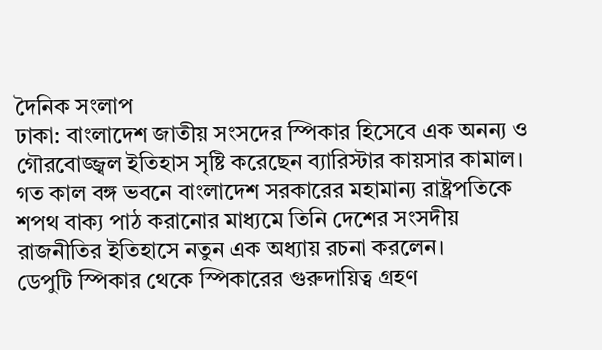দৈনিক সংলাপ
ঢাকা: বাংলাদেশ জাতীয় সংসদের স্পিকার হিসেবে এক অনন্য ও গৌরবোজ্জ্বল ইতিহাস সৃষ্টি করেছেন ব্যারিস্টার কায়সার কামাল। গত কাল বঙ্গ ভবনে বাংলাদেশ সরকারের মহামান্য রাষ্ট্রপতিকে শপথ বাক্য পাঠ করানোর মাধ্যমে তিনি দেশের সংসদীয় রাজনীতির ইতিহাসে নতুন এক অধ্যায় রচনা করলেন।
ডেপুটি স্পিকার থেকে স্পিকারের গুরুদায়িত্ব গ্রহণ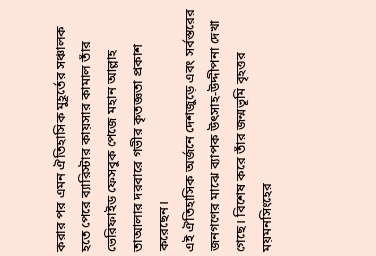করার পর এমন ঐতিহাসিক মুহূর্তের সঞ্চালক হতে পেরে ব্যারিস্টার কায়সার কামাল তাঁর ভেরিফাইড ফেসবুক পেজে মহান আল্লাহ তাআলার দরবারে গভীর কৃতজ্ঞতা প্রকাশ করেছেন।
এই ঐতিহাসিক অর্জনে দেশজুড়ে এবং সর্বস্তরের জনগণের মাঝে ব্যাপক উৎসাহ-উদ্দীপনা দেখা গেছে। বিশেষ করে তাঁর জন্মভূমি বৃহত্তর ময়মনসিংহের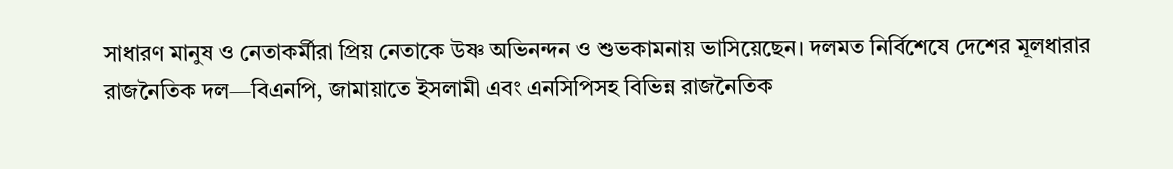সাধারণ মানুষ ও নেতাকর্মীরা প্রিয় নেতাকে উষ্ণ অভিনন্দন ও শুভকামনায় ভাসিয়েছেন। দলমত নির্বিশেষে দেশের মূলধারার রাজনৈতিক দল—বিএনপি, জামায়াতে ইসলামী এবং এনসিপিসহ বিভিন্ন রাজনৈতিক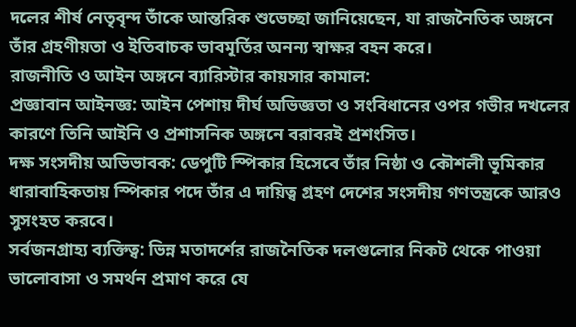দলের শীর্ষ নেতৃবৃন্দ তাঁকে আন্তরিক শুভেচ্ছা জানিয়েছেন, যা রাজনৈতিক অঙ্গনে তাঁর গ্রহণীয়তা ও ইতিবাচক ভাবমূর্তির অনন্য স্বাক্ষর বহন করে।
রাজনীতি ও আইন অঙ্গনে ব্যারিস্টার কায়সার কামাল:
প্রজ্ঞাবান আইনজ্ঞ: আইন পেশায় দীর্ঘ অভিজ্ঞতা ও সংবিধানের ওপর গভীর দখলের কারণে তিনি আইনি ও প্রশাসনিক অঙ্গনে বরাবরই প্রশংসিত।
দক্ষ সংসদীয় অভিভাবক: ডেপুটি স্পিকার হিসেবে তাঁর নিষ্ঠা ও কৌশলী ভূমিকার ধারাবাহিকতায় স্পিকার পদে তাঁর এ দায়িত্ব গ্রহণ দেশের সংসদীয় গণতন্ত্রকে আরও সুসংহত করবে।
সর্বজনগ্রাহ্য ব্যক্তিত্ব: ভিন্ন মতাদর্শের রাজনৈতিক দলগুলোর নিকট থেকে পাওয়া ভালোবাসা ও সমর্থন প্রমাণ করে যে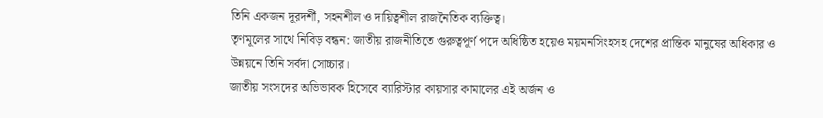তিনি একজন দূরদর্শী, সহনশীল ও দায়িত্বশীল রাজনৈতিক ব্যক্তিত্ব।
তৃণমূলের সাথে নিবিড় বন্ধন: জাতীয় রাজনীতিতে গুরুত্বপূর্ণ পদে অধিষ্ঠিত হয়েও ময়মনসিংহসহ দেশের প্রান্তিক মানুষের অধিকার ও উন্নয়নে তিনি সর্বদা সোচ্চার।
জাতীয় সংসদের অভিভাবক হিসেবে ব্যারিস্টার কায়সার কামালের এই অর্জন ও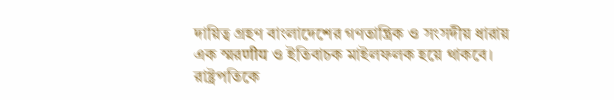দায়িত্ব গ্রহণ বাংলাদেশের গণতান্ত্রিক ও সংসদীয় ধারায় এক স্মরणीय ও ইতিবাচক মাইলফলক হয়ে থাকবে।
রাষ্ট্রপতিকে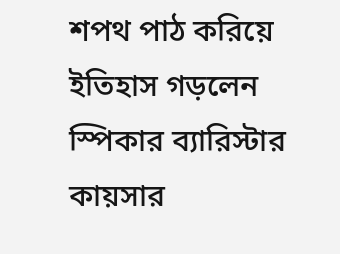শপথ পাঠ করিয়ে ইতিহাস গড়লেন স্পিকার ব্যারিস্টার কায়সার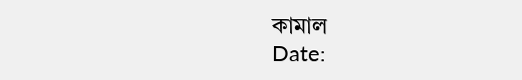কামাল
Date: